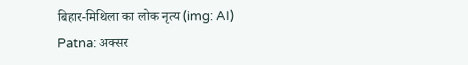बिहार-मिथिला का लोक नृत्य (img: AI)
Patna: अक्सर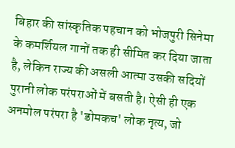बिहार की सांस्कृतिक पहचान को भोजपुरी सिनेमा के कमर्शियल गानों तक ही सीमित कर दिया जाता है, लेकिन राज्य की असली आत्मा उसकी सदियों पुरानी लोक परंपराओं में बसती है। ऐसी ही एक अनमोल परंपरा है 'डोमकच' लोक नृत्य, जो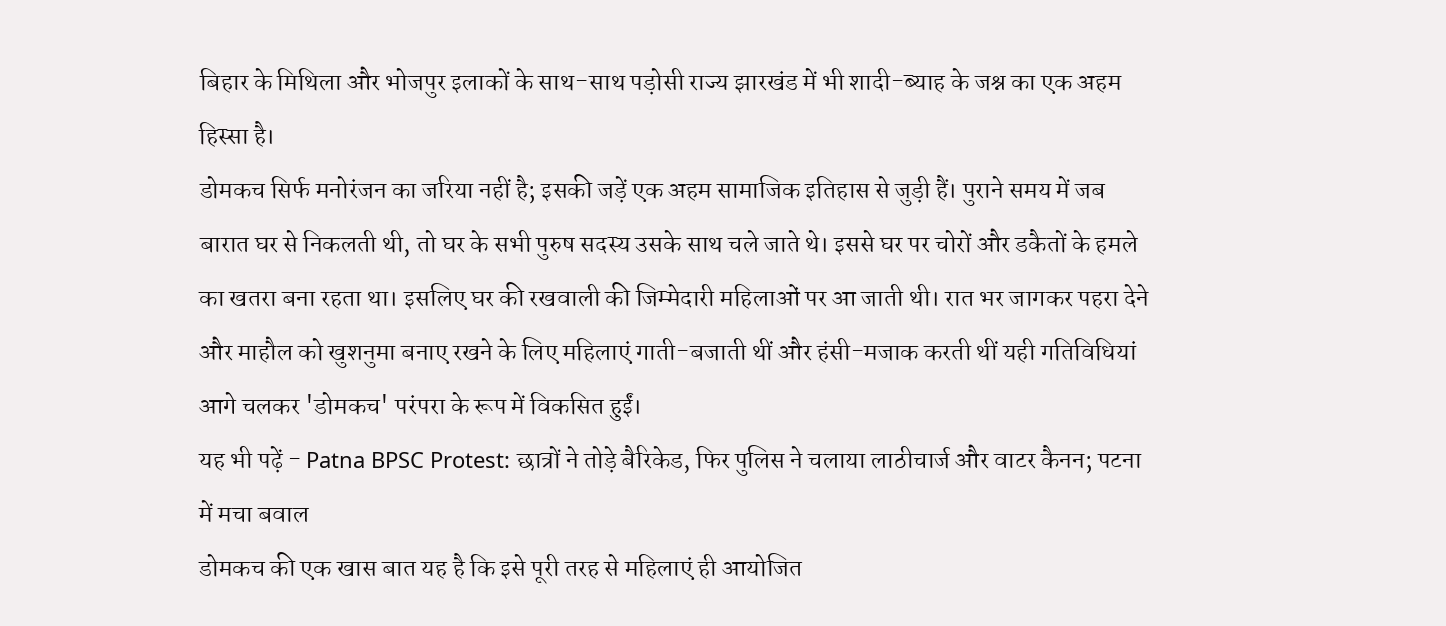बिहार के मिथिला और भोजपुर इलाकों के साथ-साथ पड़ोसी राज्य झारखंड में भी शादी-ब्याह के जश्न का एक अहम हिस्सा है।
डोमकच सिर्फ मनोरंजन का जरिया नहीं है; इसकी जड़ें एक अहम सामाजिक इतिहास से जुड़ी हैं। पुराने समय में जब बारात घर से निकलती थी, तो घर के सभी पुरुष सदस्य उसके साथ चले जाते थे। इससे घर पर चोरों और डकैतों के हमले का खतरा बना रहता था। इसलिए घर की रखवाली की जिम्मेदारी महिलाओं पर आ जाती थी। रात भर जागकर पहरा देने और माहौल को खुशनुमा बनाए रखने के लिए महिलाएं गाती-बजाती थीं और हंसी-मजाक करती थीं यही गतिविधियां आगे चलकर 'डोमकच' परंपरा के रूप में विकसित हुईं।
यह भी पढ़ें - Patna BPSC Protest: छात्रों ने तोड़े बैरिकेड, फिर पुलिस ने चलाया लाठीचार्ज और वाटर कैनन; पटना में मचा बवाल
डोमकच की एक खास बात यह है कि इसे पूरी तरह से महिलाएं ही आयोजित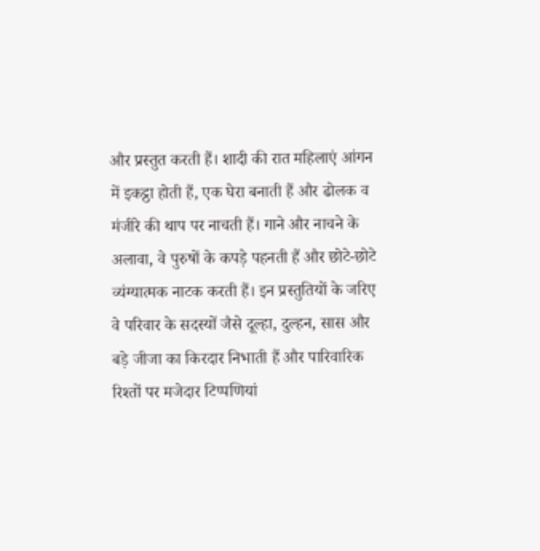और प्रस्तुत करती हैं। शादी की रात महिलाएं आंगन में इकट्ठा होती हैं, एक घेरा बनाती हैं और ढोलक व मंजीरे की थाप पर नाचती हैं। गाने और नाचने के अलावा, वे पुरुषों के कपड़े पहनती हैं और छोटे-छोटे व्यंग्यात्मक नाटक करती हैं। इन प्रस्तुतियों के जरिए वे परिवार के सदस्यों जैसे दूल्हा, दुल्हन, सास और बड़े जीजा का किरदार निभाती हैं और पारिवारिक रिश्तों पर मजेदार टिप्पणियां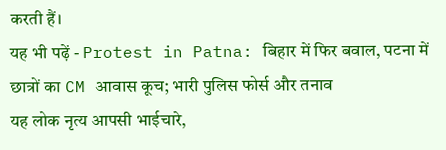करती हैं।
यह भी पढ़ें - Protest in Patna: बिहार में फिर बवाल, पटना में छात्रों का CM आवास कूच; भारी पुलिस फोर्स और तनाव
यह लोक नृत्य आपसी भाईचारे,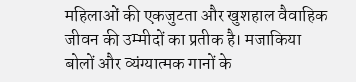महिलाओं की एकजुटता और खुशहाल वैवाहिक जीवन की उम्मीदों का प्रतीक है। मजाकिया बोलों और व्यंग्यात्मक गानों के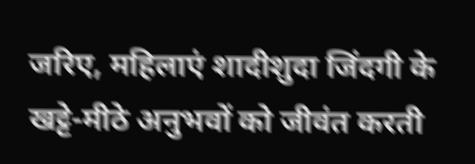जरिए, महिलाएं शादीशुदा जिंदगी के खट्टे-मीठे अनुभवों को जीवंत करती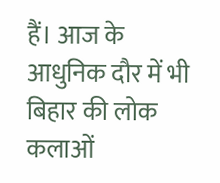हैं। आज के आधुनिक दौर में भी बिहार की लोक कलाओं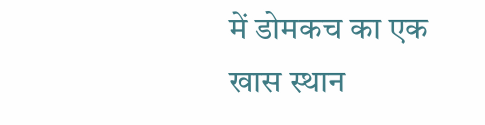में डोमकच का एक खास स्थान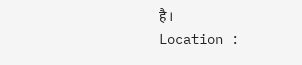है।
Location :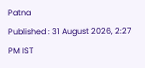Patna
Published : 31 August 2026, 2:27 PM IST